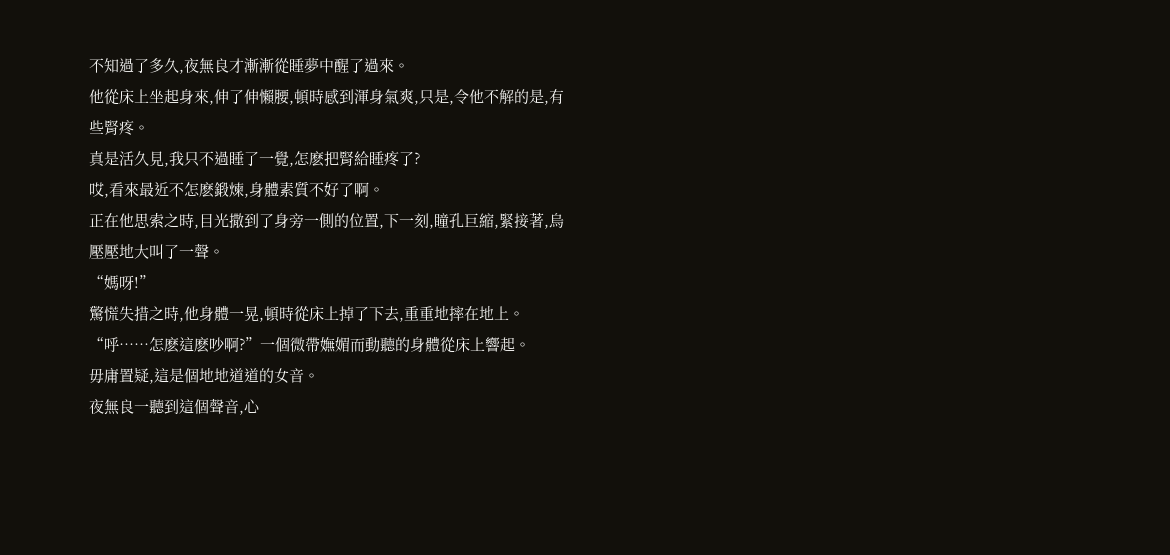不知過了多久,夜無良才漸漸從睡夢中醒了過來。
他從床上坐起身來,伸了伸懶腰,頓時感到渾身氣爽,只是,令他不解的是,有些腎疼。
真是活久見,我只不過睡了一覺,怎麽把腎給睡疼了?
哎,看來最近不怎麽鍛煉,身體素質不好了啊。
正在他思索之時,目光撒到了身旁一側的位置,下一刻,瞳孔巨縮,緊接著,烏壓壓地大叫了一聲。
“媽呀!”
驚慌失措之時,他身體一晃,頓時從床上掉了下去,重重地摔在地上。
“呼……怎麽這麽吵啊?”一個微帶嫵媚而動聽的身體從床上響起。
毋庸置疑,這是個地地道道的女音。
夜無良一聽到這個聲音,心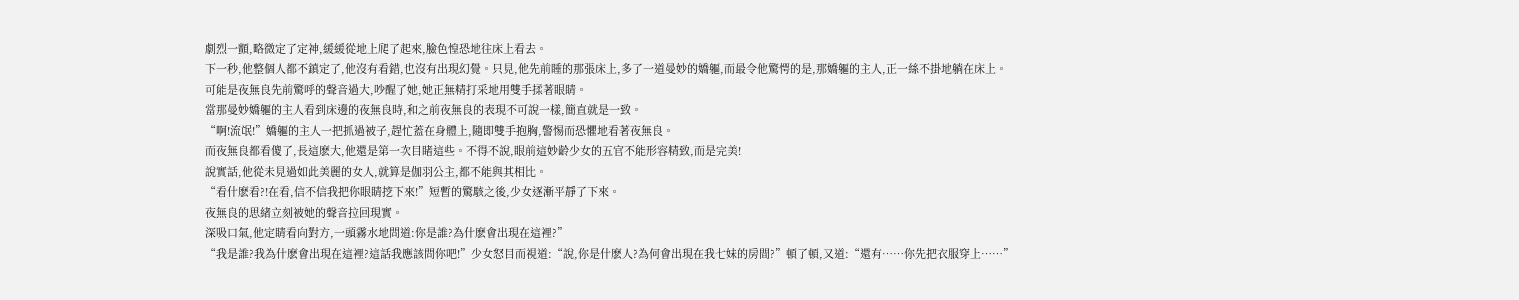劇烈一顫,略微定了定神,緩緩從地上爬了起來,臉色惶恐地往床上看去。
下一秒,他整個人都不鎮定了,他沒有看錯,也沒有出現幻覺。只見,他先前睡的那張床上,多了一道曼妙的嬌軀,而最令他驚愕的是,那嬌軀的主人,正一絲不掛地躺在床上。
可能是夜無良先前驚呼的聲音過大,吵醒了她,她正無精打采地用雙手揉著眼睛。
當那曼妙嬌軀的主人看到床邊的夜無良時,和之前夜無良的表現不可說一樣,簡直就是一致。
“啊!流氓!”嬌軀的主人一把抓過被子,趕忙蓋在身體上,隨即雙手抱胸,警惕而恐懼地看著夜無良。
而夜無良都看傻了,長這麽大,他還是第一次目睹這些。不得不說,眼前這妙齡少女的五官不能形容精致,而是完美!
說實話,他從未見過如此美麗的女人,就算是伽羽公主,都不能與其相比。
“看什麽看?!在看,信不信我把你眼睛挖下來!”短暫的驚駭之後,少女逐漸平靜了下來。
夜無良的思緒立刻被她的聲音拉回現實。
深吸口氣,他定睛看向對方,一頭霧水地問道:你是誰?為什麽會出現在這裡?”
“我是誰?我為什麽會出現在這裡?這話我應該問你吧!”少女怒目而視道:“說,你是什麽人?為何會出現在我七妹的房間?”頓了頓,又道:“還有……你先把衣服穿上……”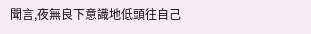聞言,夜無良下意識地低頭往自己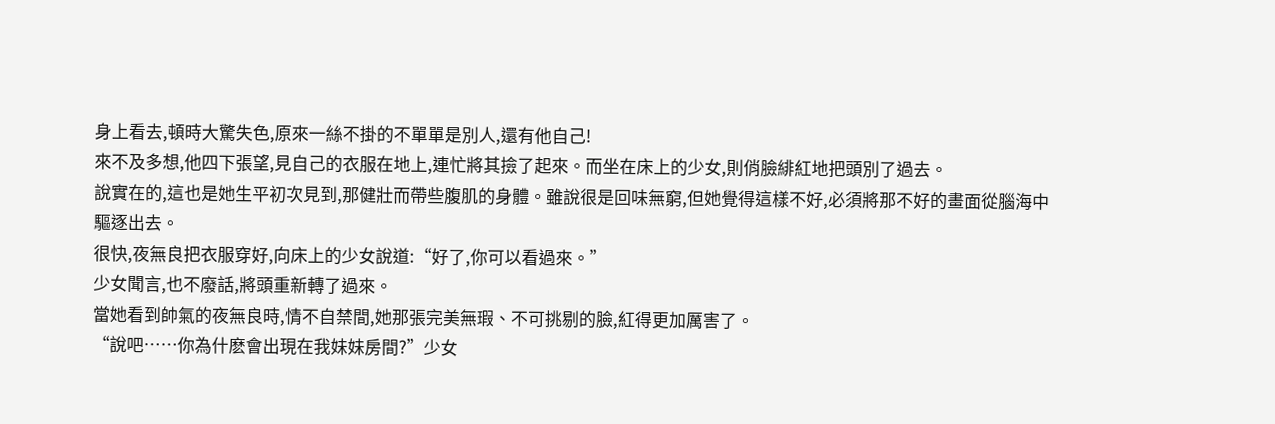身上看去,頓時大驚失色,原來一絲不掛的不單單是別人,還有他自己!
來不及多想,他四下張望,見自己的衣服在地上,連忙將其撿了起來。而坐在床上的少女,則俏臉緋紅地把頭別了過去。
說實在的,這也是她生平初次見到,那健壯而帶些腹肌的身體。雖說很是回味無窮,但她覺得這樣不好,必須將那不好的畫面從腦海中驅逐出去。
很快,夜無良把衣服穿好,向床上的少女說道:“好了,你可以看過來。”
少女聞言,也不廢話,將頭重新轉了過來。
當她看到帥氣的夜無良時,情不自禁間,她那張完美無瑕、不可挑剔的臉,紅得更加厲害了。
“說吧……你為什麽會出現在我妹妹房間?”少女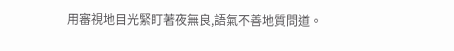用審視地目光緊盯著夜無良,語氣不善地質問道。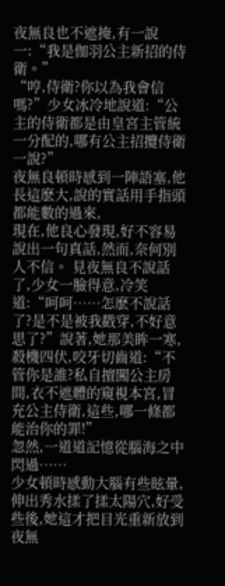夜無良也不遮掩,有一說一:“我是伽羽公主新招的侍衛。”
“哼,侍衛?你以為我會信嗎?”少女冰冷地說道:“公主的侍衛都是由皇宮主管統一分配的,哪有公主招攬侍衛一說?”
夜無良頓時感到一陣語塞,他長這麽大,說的實話用手指頭都能數的過來,
現在,他良心發現,好不容易說出一句真話,然而,奈何別人不信。 見夜無良不說話了,少女一臉得意,冷笑道:“呵呵……怎麽不說話了?是不是被我戳穿,不好意思了?”說著,她那美眸一寒,殺機四伏,咬牙切齒道:“不管你是誰?私自擅闖公主房間,衣不遮體的窺視本宮,冒充公主侍衛,這些,哪一條都能治你的罪!”
忽然,一道道記憶從腦海之中閃過……
少女頓時感動大腦有些眩暈,伸出秀水揉了揉太陽穴,好受些後,她這才把目光重新放到夜無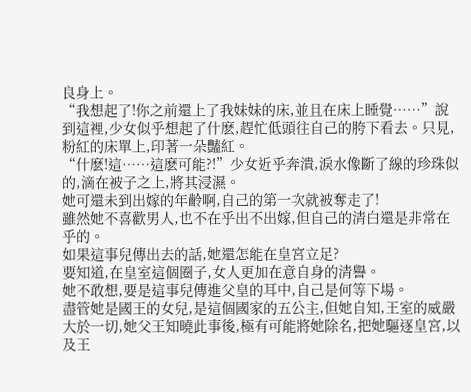良身上。
“我想起了!你之前還上了我妹妹的床,並且在床上睡覺……”說到這裡,少女似乎想起了什麽,趕忙低頭往自己的胯下看去。只見,粉紅的床單上,印著一朵豔紅。
“什麽!這……這麽可能?!”少女近乎奔潰,淚水像斷了線的珍珠似的,滴在被子之上,將其浸濕。
她可還未到出嫁的年齡啊,自己的第一次就被奪走了!
雖然她不喜歡男人,也不在乎出不出嫁,但自己的清白還是非常在乎的。
如果這事兒傳出去的話,她還怎能在皇宮立足?
要知道,在皇室這個圈子,女人更加在意自身的清譽。
她不敢想,要是這事兒傳進父皇的耳中,自己是何等下場。
盡管她是國王的女兒,是這個國家的五公主,但她自知,王室的威嚴大於一切,她父王知曉此事後,極有可能將她除名,把她驅逐皇宮,以及王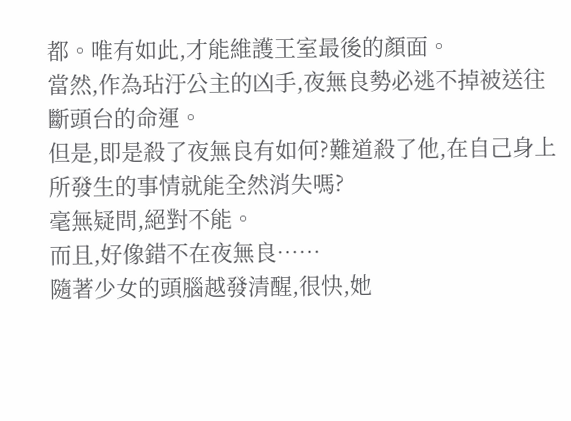都。唯有如此,才能維護王室最後的顏面。
當然,作為玷汙公主的凶手,夜無良勢必逃不掉被送往斷頭台的命運。
但是,即是殺了夜無良有如何?難道殺了他,在自己身上所發生的事情就能全然消失嗎?
毫無疑問,絕對不能。
而且,好像錯不在夜無良……
隨著少女的頭腦越發清醒,很快,她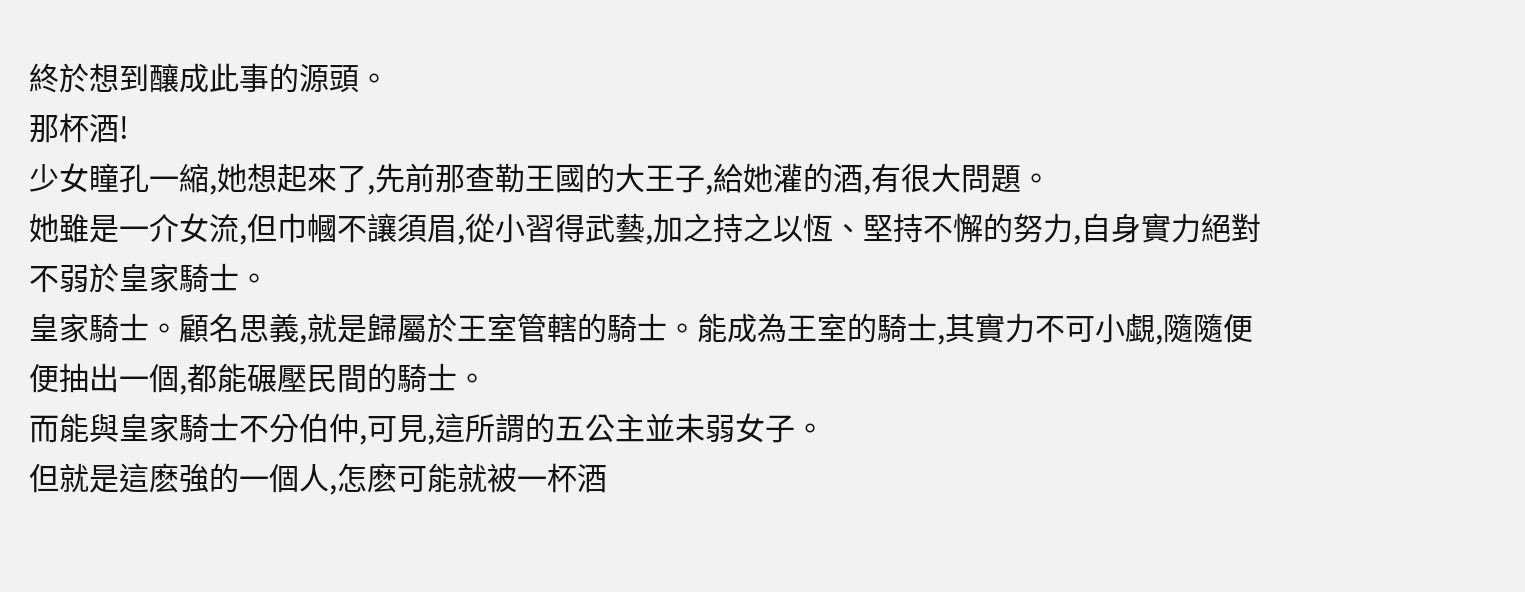終於想到釀成此事的源頭。
那杯酒!
少女瞳孔一縮,她想起來了,先前那查勒王國的大王子,給她灌的酒,有很大問題。
她雖是一介女流,但巾幗不讓須眉,從小習得武藝,加之持之以恆、堅持不懈的努力,自身實力絕對不弱於皇家騎士。
皇家騎士。顧名思義,就是歸屬於王室管轄的騎士。能成為王室的騎士,其實力不可小覷,隨隨便便抽出一個,都能碾壓民間的騎士。
而能與皇家騎士不分伯仲,可見,這所謂的五公主並未弱女子。
但就是這麽強的一個人,怎麽可能就被一杯酒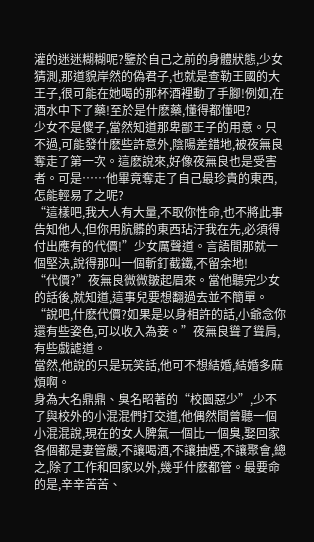灌的迷迷糊糊呢?鑒於自己之前的身體狀態,少女猜測,那道貌岸然的偽君子,也就是查勒王國的大王子,很可能在她喝的那杯酒裡動了手腳!例如,在酒水中下了藥!至於是什麽藥,懂得都懂吧?
少女不是傻子,當然知道那卑鄙王子的用意。只不過,可能發什麽些許意外,陰陽差錯地,被夜無良奪走了第一次。這麽說來,好像夜無良也是受害者。可是……他畢竟奪走了自己最珍貴的東西,怎能輕易了之呢?
“這樣吧,我大人有大量,不取你性命,也不將此事告知他人,但你用肮髒的東西玷汙我在先,必須得付出應有的代價!”少女厲聲道。言語間那就一個堅決,說得那叫一個斬釘截鐵,不留余地!
“代價?”夜無良微微皺起眉來。當他聽完少女的話後,就知道,這事兒要想翻過去並不簡單。
“說吧,什麽代價?如果是以身相許的話,小爺念你還有些姿色,可以收入為妾。”夜無良聳了聳肩,有些戲謔道。
當然,他說的只是玩笑話,他可不想結婚,結婚多麻煩啊。
身為大名鼎鼎、臭名昭著的“校園惡少”,少不了與校外的小混混們打交道,他偶然間曾聽一個小混混說,現在的女人脾氣一個比一個臭,娶回家各個都是妻管嚴,不讓喝酒,不讓抽煙,不讓聚會,總之,除了工作和回家以外,幾乎什麽都管。最要命的是,辛辛苦苦、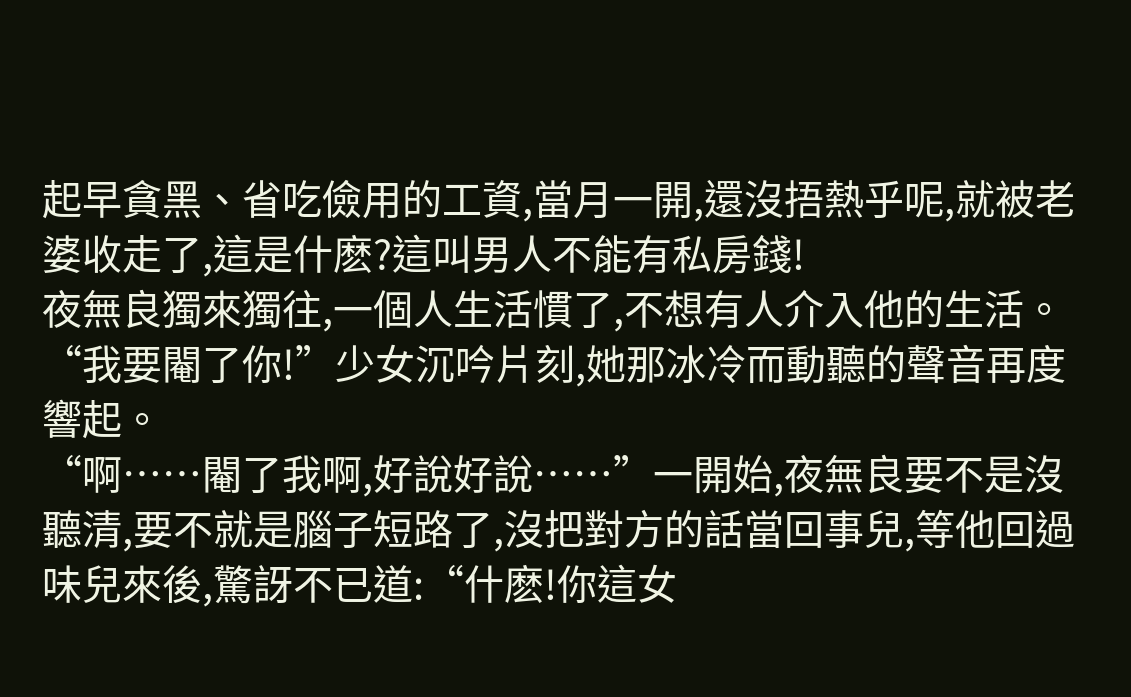起早貪黑、省吃儉用的工資,當月一開,還沒捂熱乎呢,就被老婆收走了,這是什麽?這叫男人不能有私房錢!
夜無良獨來獨往,一個人生活慣了,不想有人介入他的生活。
“我要閹了你!”少女沉吟片刻,她那冰冷而動聽的聲音再度響起。
“啊……閹了我啊,好說好說……”一開始,夜無良要不是沒聽清,要不就是腦子短路了,沒把對方的話當回事兒,等他回過味兒來後,驚訝不已道:“什麽!你這女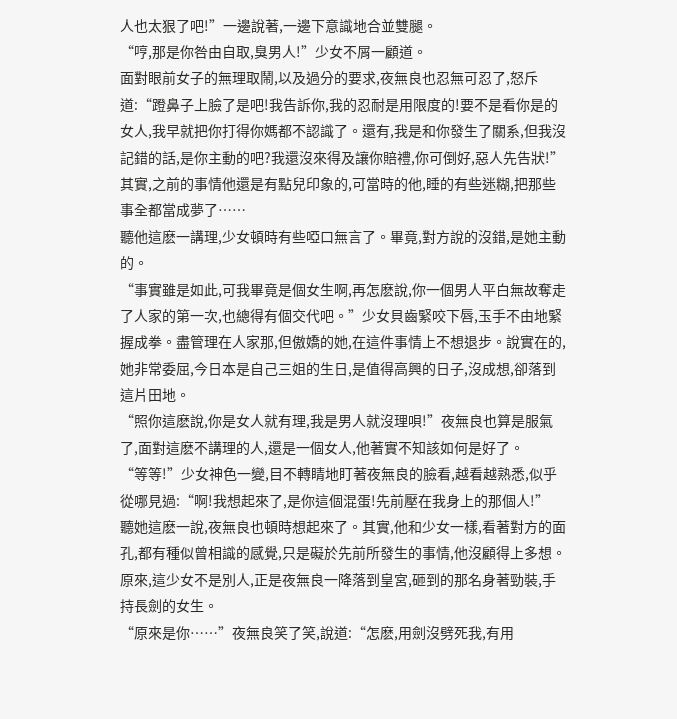人也太狠了吧!”一邊說著,一邊下意識地合並雙腿。
“哼,那是你咎由自取,臭男人!”少女不屑一顧道。
面對眼前女子的無理取鬧,以及過分的要求,夜無良也忍無可忍了,怒斥道:“蹬鼻子上臉了是吧!我告訴你,我的忍耐是用限度的!要不是看你是的女人,我早就把你打得你媽都不認識了。還有,我是和你發生了關系,但我沒記錯的話,是你主動的吧?我還沒來得及讓你賠禮,你可倒好,惡人先告狀!”
其實,之前的事情他還是有點兒印象的,可當時的他,睡的有些迷糊,把那些事全都當成夢了……
聽他這麽一講理,少女頓時有些啞口無言了。畢竟,對方說的沒錯,是她主動的。
“事實雖是如此,可我畢竟是個女生啊,再怎麽說,你一個男人平白無故奪走了人家的第一次,也總得有個交代吧。”少女貝齒緊咬下唇,玉手不由地緊握成拳。盡管理在人家那,但傲嬌的她,在這件事情上不想退步。說實在的,她非常委屈,今日本是自己三姐的生日,是值得高興的日子,沒成想,卻落到這片田地。
“照你這麽說,你是女人就有理,我是男人就沒理唄!”夜無良也算是服氣了,面對這麽不講理的人,還是一個女人,他著實不知該如何是好了。
“等等!”少女神色一變,目不轉睛地盯著夜無良的臉看,越看越熟悉,似乎從哪見過:“啊!我想起來了,是你這個混蛋!先前壓在我身上的那個人!”
聽她這麽一說,夜無良也頓時想起來了。其實,他和少女一樣,看著對方的面孔,都有種似曾相識的感覺,只是礙於先前所發生的事情,他沒顧得上多想。
原來,這少女不是別人,正是夜無良一降落到皇宮,砸到的那名身著勁裝,手持長劍的女生。
“原來是你……”夜無良笑了笑,說道:“怎麽,用劍沒劈死我,有用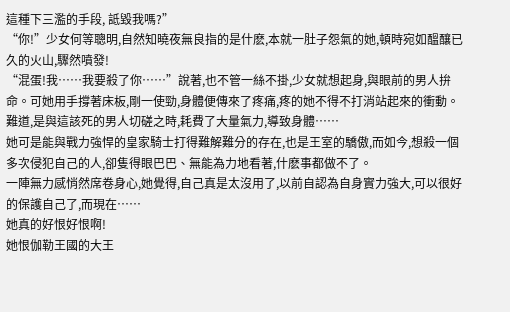這種下三濫的手段, 詆毀我嗎?”
“你!”少女何等聰明,自然知曉夜無良指的是什麽,本就一肚子怨氣的她,頓時宛如醞釀已久的火山,驟然噴發!
“混蛋!我……我要殺了你……”說著,也不管一絲不掛,少女就想起身,與眼前的男人拚命。可她用手撐著床板,剛一使勁,身體便傳來了疼痛,疼的她不得不打消站起來的衝動。
難道,是與這該死的男人切磋之時,耗費了大量氣力,導致身體……
她可是能與戰力強悍的皇家騎士打得難解難分的存在,也是王室的驕傲,而如今,想殺一個多次侵犯自己的人,卻隻得眼巴巴、無能為力地看著,什麽事都做不了。
一陣無力感悄然席卷身心,她覺得,自己真是太沒用了,以前自認為自身實力強大,可以很好的保護自己了,而現在……
她真的好恨好恨啊!
她恨伽勒王國的大王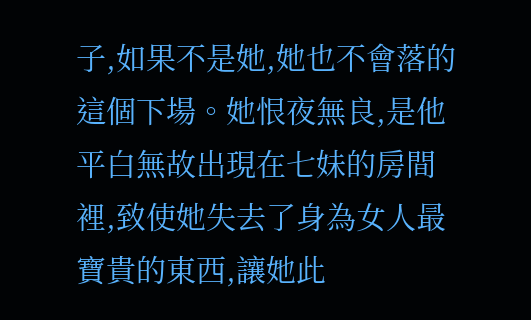子,如果不是她,她也不會落的這個下場。她恨夜無良,是他平白無故出現在七妹的房間裡,致使她失去了身為女人最寶貴的東西,讓她此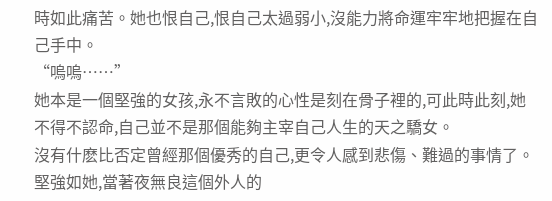時如此痛苦。她也恨自己,恨自己太過弱小,沒能力將命運牢牢地把握在自己手中。
“嗚嗚……”
她本是一個堅強的女孩,永不言敗的心性是刻在骨子裡的,可此時此刻,她不得不認命,自己並不是那個能夠主宰自己人生的天之驕女。
沒有什麽比否定曾經那個優秀的自己,更令人感到悲傷、難過的事情了。
堅強如她,當著夜無良這個外人的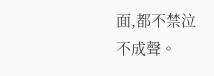面,都不禁泣不成聲。